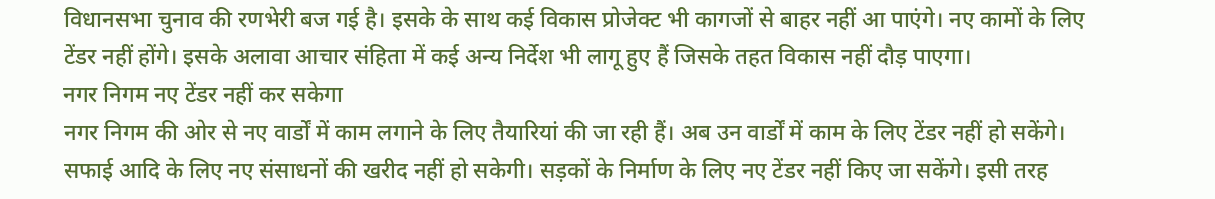विधानसभा चुनाव की रणभेरी बज गई है। इसके के साथ कई विकास प्रोजेक्ट भी कागजों से बाहर नहीं आ पाएंगे। नए कामों के लिए टेंडर नहीं होंगे। इसके अलावा आचार संहिता में कई अन्य निर्देश भी लागू हुए हैं जिसके तहत विकास नहीं दौड़ पाएगा।
नगर निगम नए टेंडर नहीं कर सकेगा
नगर निगम की ओर से नए वार्डों में काम लगाने के लिए तैयारियां की जा रही हैं। अब उन वार्डों में काम के लिए टेंडर नहीं हो सकेंगे। सफाई आदि के लिए नए संसाधनों की खरीद नहीं हो सकेगी। सड़कों के निर्माण के लिए नए टेंडर नहीं किए जा सकेंगे। इसी तरह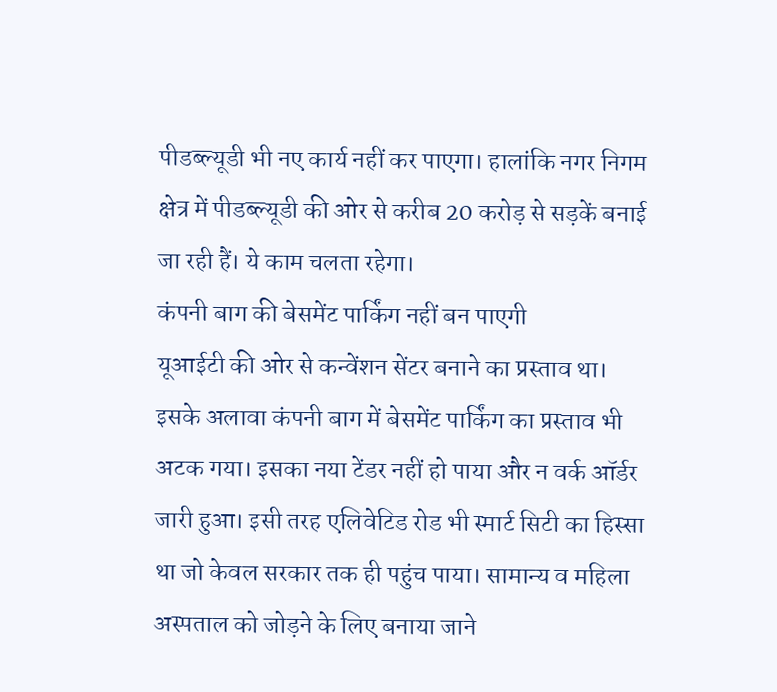पीडब्ल्यूडी भी नए कार्य नहीं कर पाएगा। हालांकि नगर निगम क्षेत्र में पीडब्ल्यूडी की ओर से करीब 20 करोड़ से सड़कें बनाई जा रही हैं। ये काम चलता रहेगा।
कंपनी बाग की बेसमेंट पार्किंग नहीं बन पाएगी
यूआईटी की ओर से कन्वेंशन सेंटर बनाने का प्रस्ताव था। इसके अलावा कंपनी बाग में बेसमेंट पार्किंग का प्रस्ताव भी अटक गया। इसका नया टेंडर नहीं हो पाया और न वर्क ऑर्डर जारी हुआ। इसी तरह एलिवेटिड रोड भी स्मार्ट सिटी का हिस्सा था जो केवल सरकार तक ही पहुंच पाया। सामान्य व महिला अस्पताल को जोड़ने के लिए बनाया जाने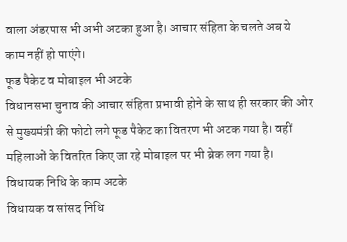वाला अंडरपास भी अभी अटका हुआ है। आचार संहिता के चलते अब ये काम नहीं हो पाएंगे।
फूड पैकेट व मोबाइल भी अटके
विधानसभा चुनाव की आचार संहिता प्रभावी होने के साथ ही सरकार की ओर से मुख्यमंत्री की फोटो लगे फूड पैकेट का वितरण भी अटक गया है। वहीं महिलाओं के वितरित किए जा रहे मोबाइल पर भी ब्रेक लग गया है।
विधायक निधि के काम अटके
विधायक व सांसद निधि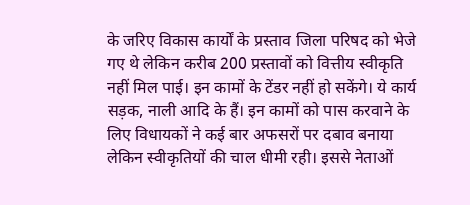के जरिए विकास कार्यों के प्रस्ताव जिला परिषद को भेजे गए थे लेकिन करीब 200 प्रस्तावों को वित्तीय स्वीकृति नहीं मिल पाई। इन कामों के टेंडर नहीं हो सकेंगे। ये कार्य सड़क, नाली आदि के हैं। इन कामों को पास करवाने के लिए विधायकों ने कई बार अफसरों पर दबाव बनाया लेकिन स्वीकृतियों की चाल धीमी रही। इससे नेताओं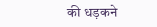की धड़कने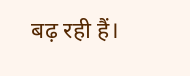बढ़ रही हैं।